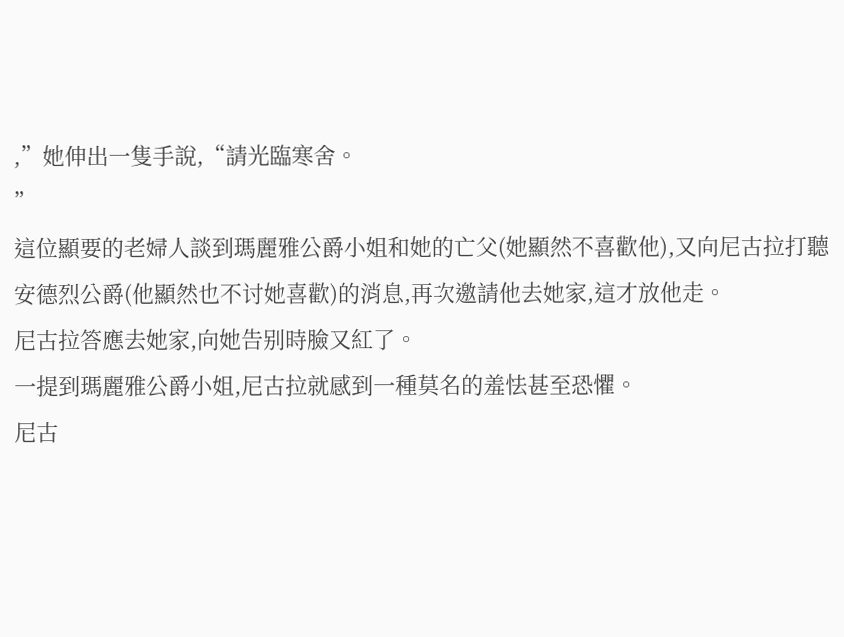,”她伸出一隻手說,“請光臨寒舍。
”
這位顯要的老婦人談到瑪麗雅公爵小姐和她的亡父(她顯然不喜歡他),又向尼古拉打聽安德烈公爵(他顯然也不讨她喜歡)的消息,再次邀請他去她家,這才放他走。
尼古拉答應去她家,向她告别時臉又紅了。
一提到瑪麗雅公爵小姐,尼古拉就感到一種莫名的羞怯甚至恐懼。
尼古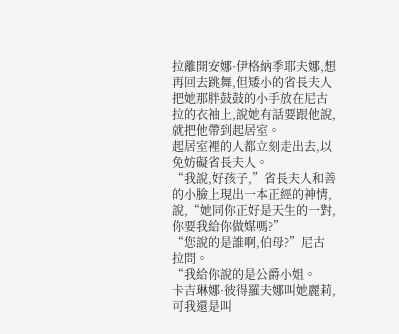拉離開安娜·伊格納季耶夫娜,想再回去跳舞,但矮小的省長夫人把她那胖鼓鼓的小手放在尼古拉的衣袖上,說她有話要跟他說,就把他帶到起居室。
起居室裡的人都立刻走出去,以免妨礙省長夫人。
“我說,好孩子,”省長夫人和善的小臉上現出一本正經的神情,說,“她同你正好是天生的一對,你要我給你做媒嗎?”
“您說的是誰啊,伯母?”尼古拉問。
“我給你說的是公爵小姐。
卡吉琳娜·彼得羅夫娜叫她麗莉,可我還是叫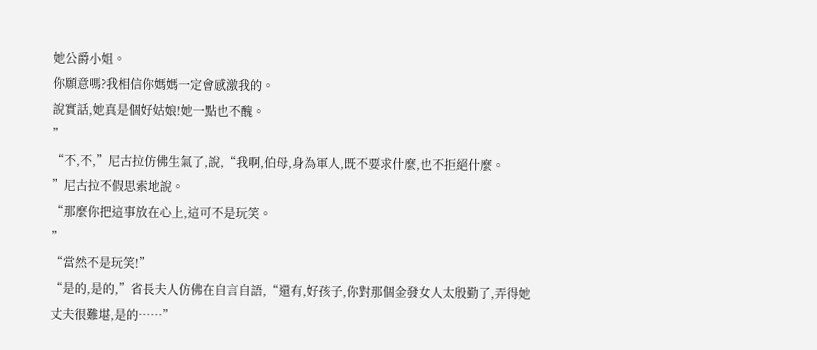她公爵小姐。
你願意嗎?我相信你媽媽一定會感激我的。
說實話,她真是個好姑娘!她一點也不醜。
”
“不,不,”尼古拉仿佛生氣了,說,“我啊,伯母,身為軍人,既不要求什麼,也不拒絕什麼。
”尼古拉不假思索地說。
“那麼你把這事放在心上,這可不是玩笑。
”
“當然不是玩笑!”
“是的,是的,”省長夫人仿佛在自言自語,“還有,好孩子,你對那個金發女人太殷勤了,弄得她丈夫很難堪,是的……”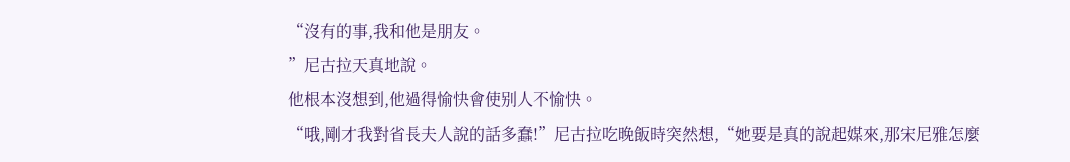“沒有的事,我和他是朋友。
”尼古拉天真地說。
他根本沒想到,他過得愉快會使别人不愉快。
“哦,剛才我對省長夫人說的話多蠢!”尼古拉吃晚飯時突然想,“她要是真的說起媒來,那宋尼雅怎麼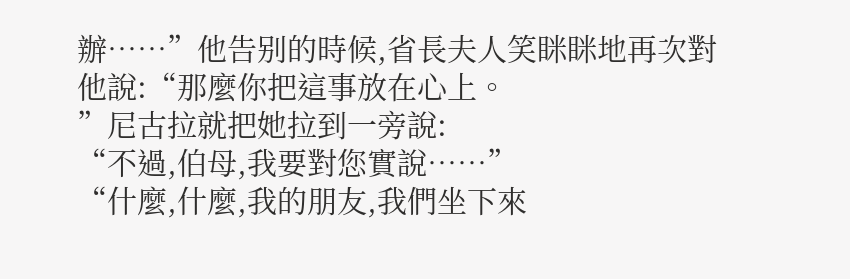辦……”他告别的時候,省長夫人笑眯眯地再次對他說:“那麼你把這事放在心上。
”尼古拉就把她拉到一旁說:
“不過,伯母,我要對您實說……”
“什麼,什麼,我的朋友,我們坐下來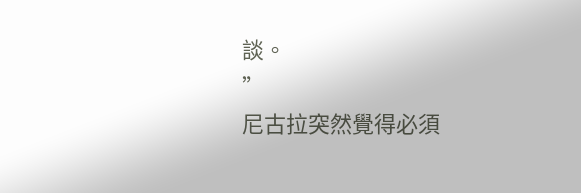談。
”
尼古拉突然覺得必須